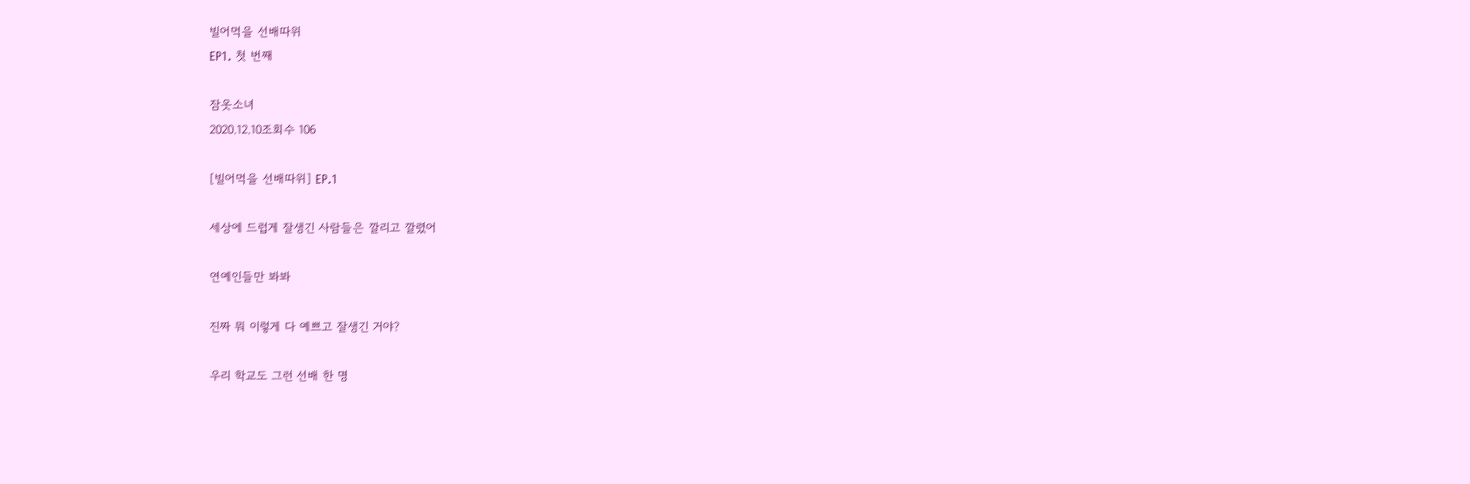빌어먹을 선배따위
EP1. 첫 번째

잠옷소녀
2020.12.10조회수 106

[빌어먹을 선배따위] EP.1

세상에 드럽게 잘생긴 사람들은 깔리고 깔렸어

연예인들만 봐봐

진짜 뭐 이렇게 다 예쁘고 잘생긴 거야?

우리 학교도 그런 선배 한 명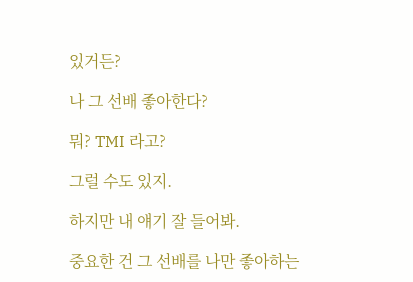있거든?

나 그 선배 좋아한다?

뭐? TMI 라고?

그럴 수도 있지.

하지만 내 얘기 잘 들어봐.

중요한 건 그 선배를 나만 좋아하는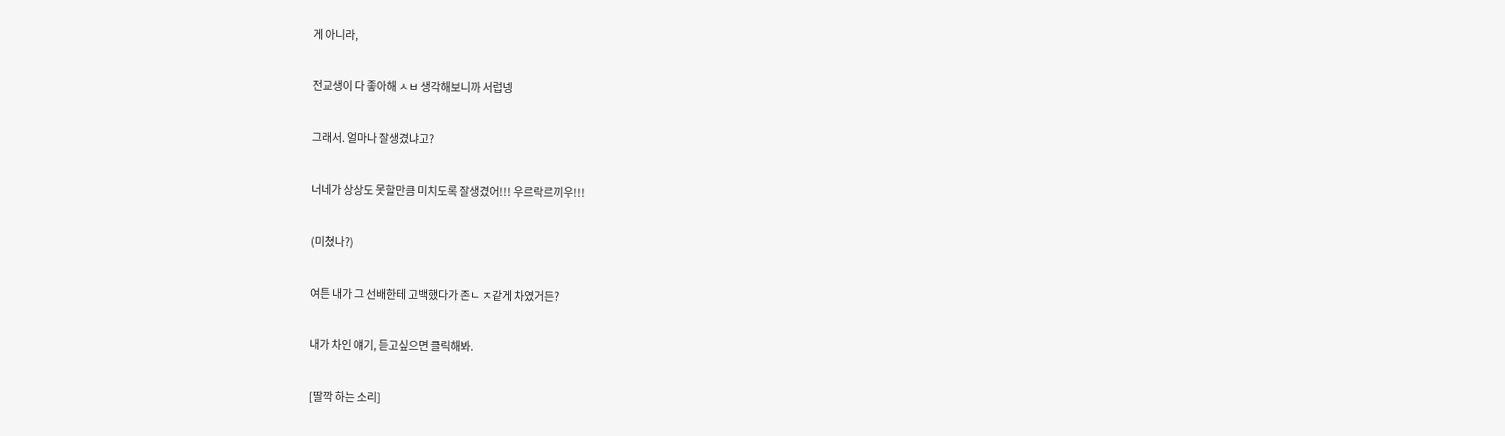게 아니라,

전교생이 다 좋아해 ㅅㅂ 생각해보니까 서럽넹

그래서. 얼마나 잘생겼냐고?

너네가 상상도 못할만큼 미치도록 잘생겼어!!! 우르락르끼우!!!

(미쳤나?)

여튼 내가 그 선배한테 고백했다가 존ㄴ ㅈ같게 차였거든?

내가 차인 얘기, 듣고싶으면 클릭해봐.

[딸깍 하는 소리]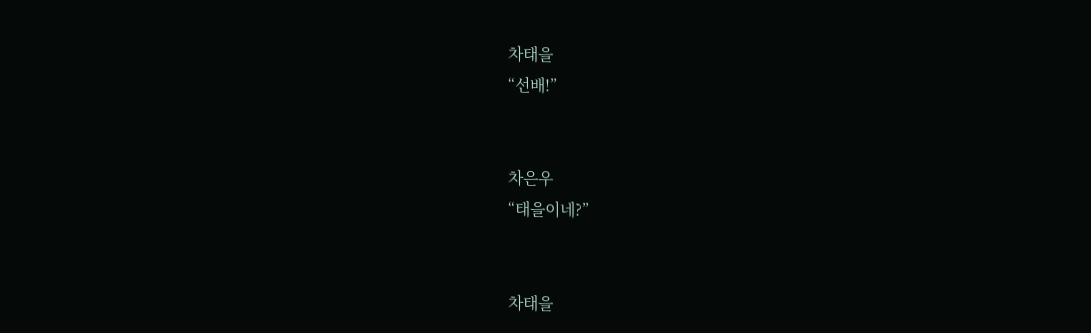차태을
“선배!”


차은우
“태을이네?”


차태을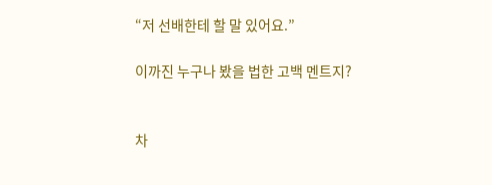“저 선배한테 할 말 있어요.”

이까진 누구나 봤을 법한 고백 멘트지?


차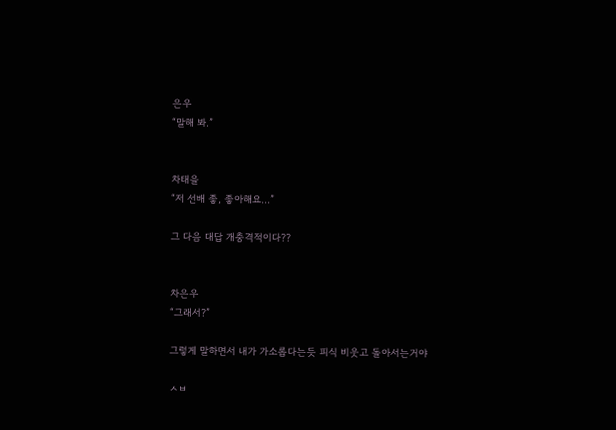은우
“말해 봐.”


차태을
“저 선배 좋, 좋아해요...”

그 다음 대답 개충격적이다??


차은우
“그래서?”

그렇게 말하면서 내가 가소롭다는듯 피식 비웃고 돌아서는거야

ㅅㅂ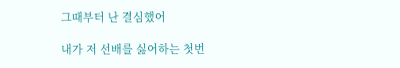그때부터 난 결심했어

내가 저 선배를 싫어하는 첫번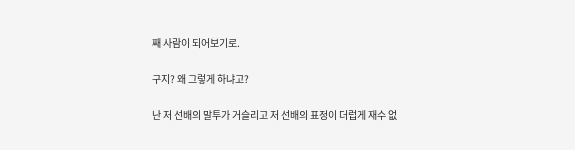째 사람이 되어보기로.

구지? 왜 그렇게 하냐고?

난 저 선배의 말투가 거슬리고 저 선배의 표정이 더럽게 재수 없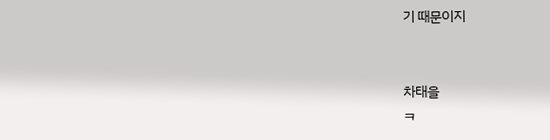기 때문이지


차태을
ㅋ